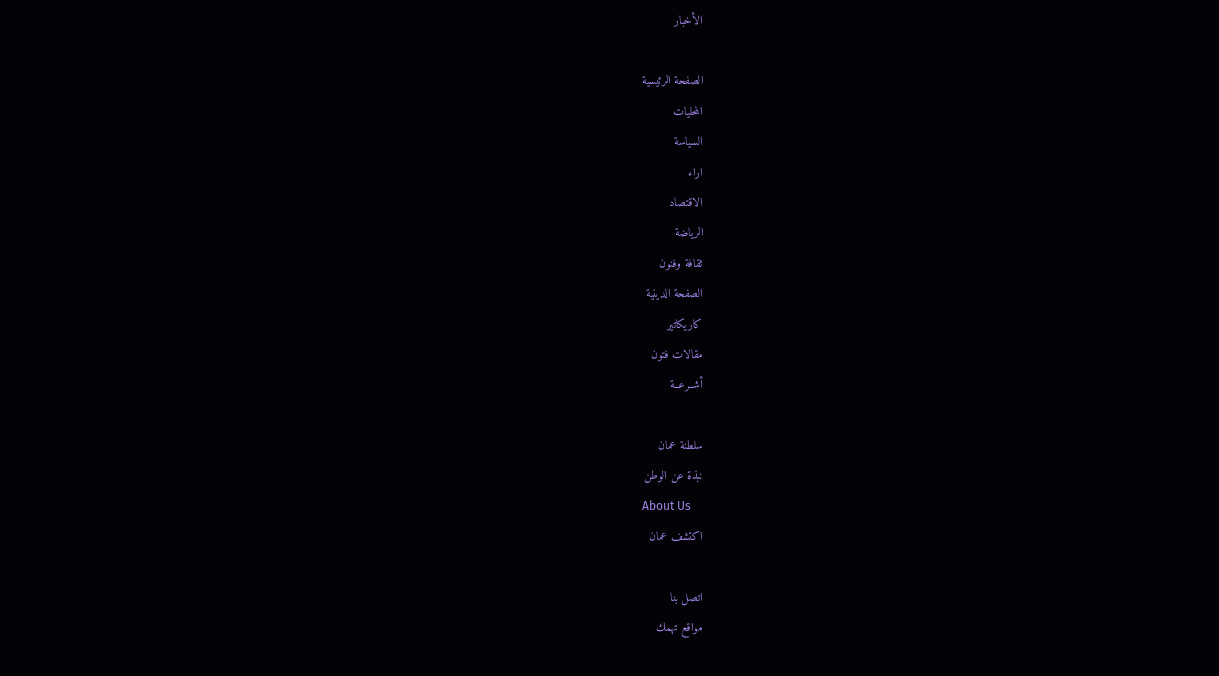الأخبار

الصفحة الرئيسية
المحليات
السياسة
اراء
الاقتصاد
الرياضة
ثقافة وفنون
الصفحة الدينية
كاريكاتير
مقالات فتون
أشــرعــة

سلطنة عمان
نبذة عن الوطن
About Us
اكتشف عمان

اتصل بنا
مواقع تهمك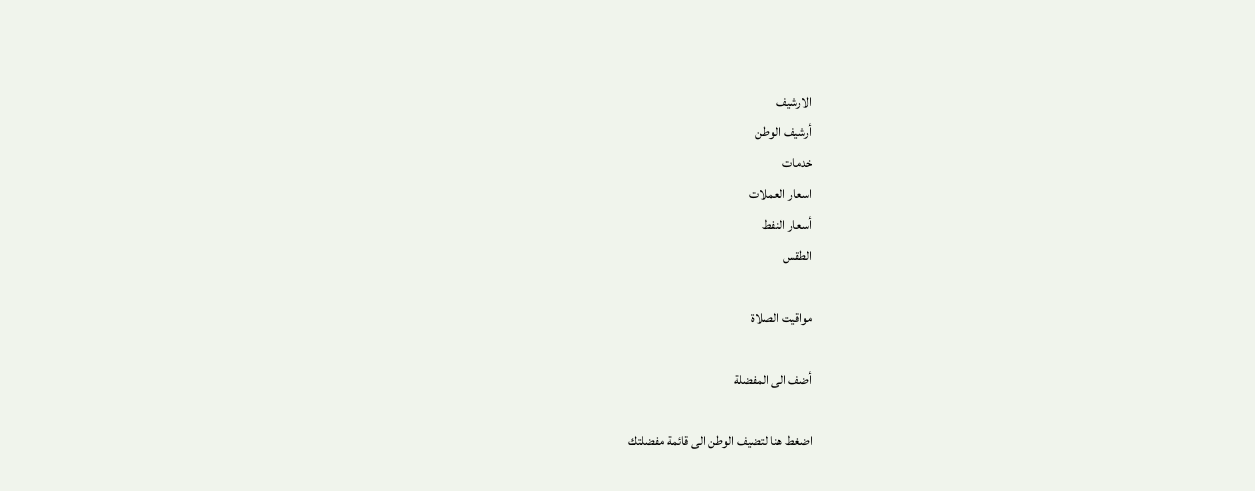الارشيف
أرشيف الوطن
خدمات
اسعار العملات
أسعار النفط
الطقس

مواقيت الصلاة

أضف الى المفضلة

اضغط هنا لتضيف الوطن الى قائمة مفضلتك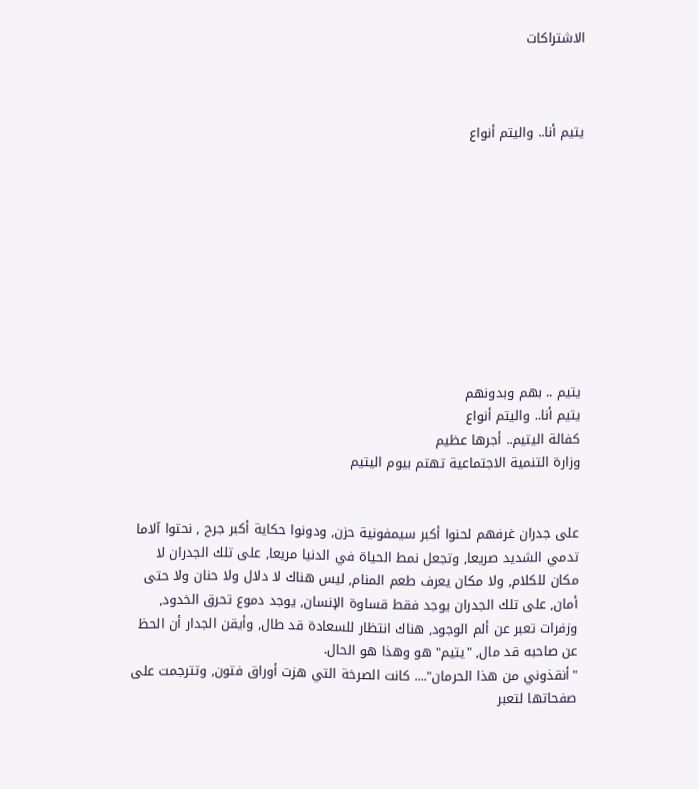الاشتراكات



يتيم أنا.. واليتم أنواع










يتيم .. بهم وبدونهم
يتيم أنا.. واليتم أنواع
كفالة اليتيم.. أجرها عظيم
وزارة التنمية الاجتماعية تهتم بيوم اليتيم


على جدران غرفهم لحنوا أكبر سيمفونية حزن, ودونوا حكاية أكبر جرح , نحتوا آلاما تدمي الشديد صريعا, وتجعل نمط الحياة في الدنيا مريعا, على تلك الجدران لا مكان للكلام, ولا مكان يعرف طعم المنام, ليس هناك لا دلال ولا حنان ولا حتى أمان, على تلك الجدران يوجد فقط قساوة الإنسان, يوجد دموع تحرق الخدود, وزفرات تعبر عن ألم الوجود, هناك انتظار للسعادة قد طال, وأيقن الجدار أن الحظ عن صاحبه قد مال, "يتيم" هو وهذا هو الحال.
"أنقذوني من هذا الحرمان".... كانت الصرخة التي هزت أوراق فتون, وتترجمت على صفحاتها لتعبر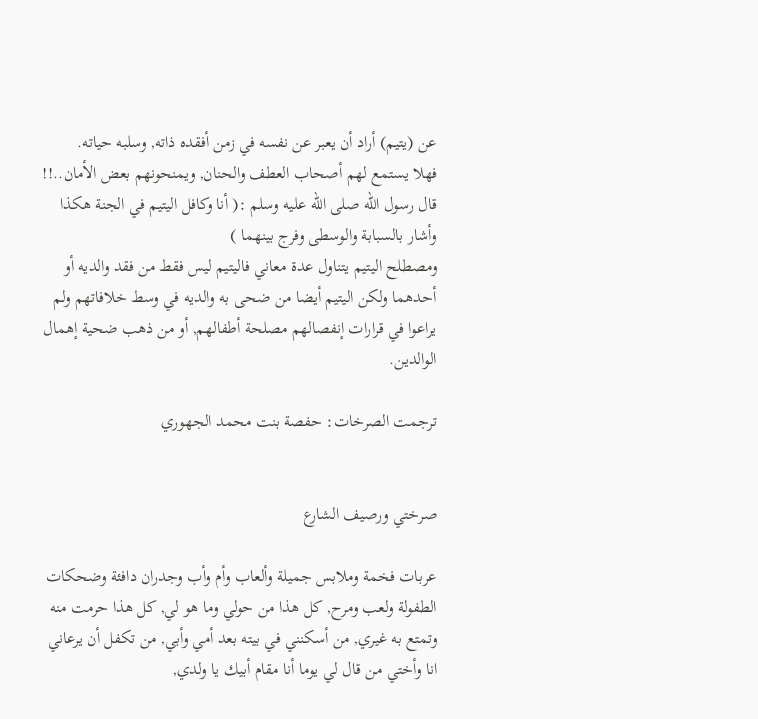عن (يتيم) أراد أن يعبر عن نفسه في زمن أفقده ذاته, وسلبه حياته.
فهلا يستمع لهم أصحاب العطف والحنان, ويمنحونهم بعض الأمان..!!
قال رسول الله صلى الله عليه وسلم :( أنا وكافل اليتيم في الجنة هكذا وأشار بالسبابة والوسطى وفرج بينهما )
ومصطلح اليتيم يتناول عدة معاني فاليتيم ليس فقط من فقد والديه أو أحدهما ولكن اليتيم أيضا من ضحى به والديه في وسط خلافاتهم ولم يراعوا في قرارات إنفصالهم مصلحة أطفالهم, أو من ذهب ضحية إهمال الوالدين.

ترجمت الصرخات: حفصة بنت محمد الجهوري


صرختي ورصيف الشارع

عربات فخمة وملابس جميلة وألعاب وأم وأب وجدران دافئة وضحكات الطفولة ولعب ومرح, كل هذا من حولي وما هو لي, كل هذا حرمت منه وتمتع به غيري, من أسكنني في بيته بعد أمي وأبي, من تكفل أن يرعاني انا وأختي من قال لي يوما أنا مقام أبيك يا ولدي,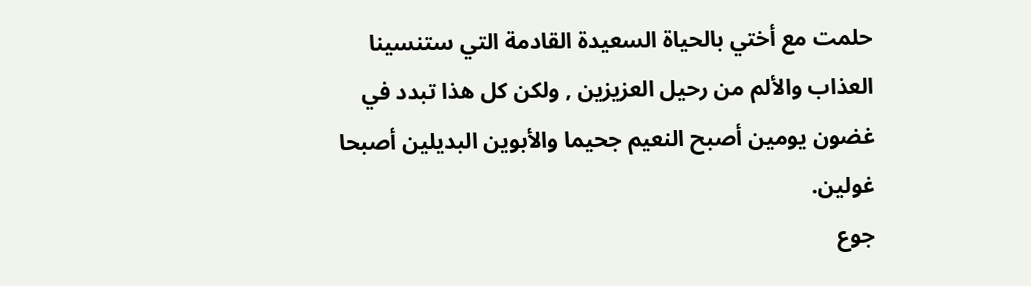حلمت مع أختي بالحياة السعيدة القادمة التي ستنسينا العذاب والألم من رحيل العزيزين , ولكن كل هذا تبدد في غضون يومين أصبح النعيم جحيما والأبوين البديلين أصبحا غولين.
جوع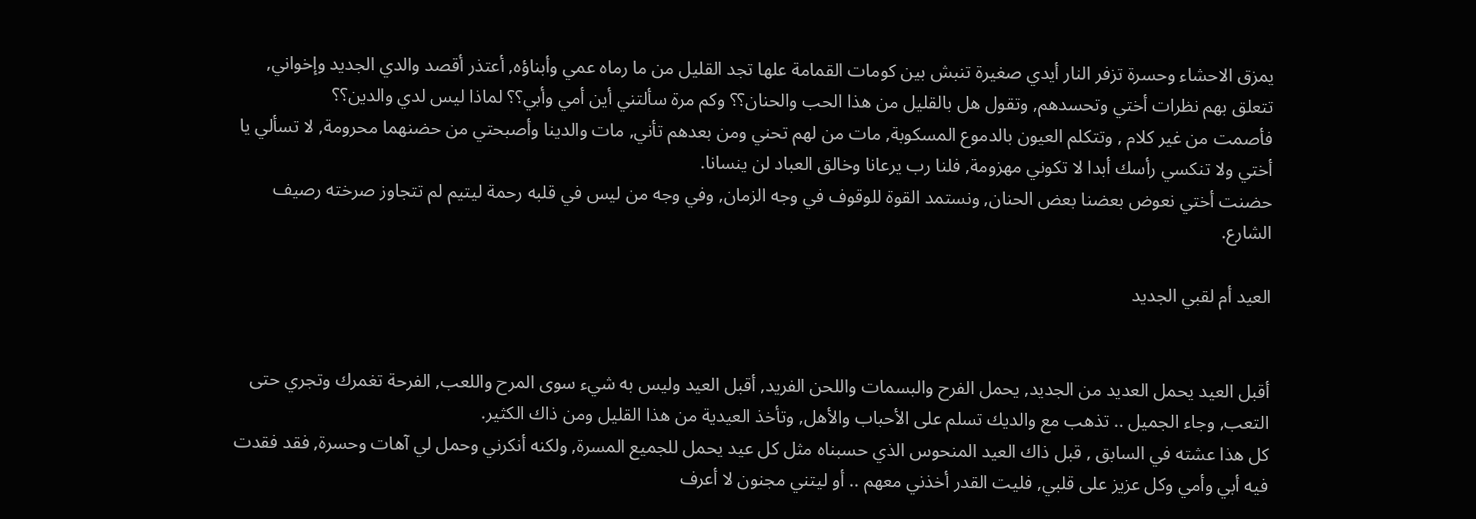يمزق الاحشاء وحسرة تزفر النار أيدي صغيرة تنبش بين كومات القمامة علها تجد القليل من ما رماه عمي وأبناؤه, أعتذر أقصد والدي الجديد وإخواني, تتعلق بهم نظرات أختي وتحسدهم, وتقول هل بالقليل من هذا الحب والحنان؟؟ وكم مرة سألتني أين أمي وأبي؟؟ لماذا ليس لدي والدين؟؟
فأصمت من غير كلام , وتتكلم العيون بالدموع المسكوبة, مات من لهم تحني ومن بعدهم تأني, مات والدينا وأصبحتي من حضنهما محرومة, لا تسألي يا أختي ولا تنكسي رأسك أبدا لا تكوني مهزومة, فلنا رب يرعانا وخالق العباد لن ينسانا.
حضنت أختي نعوض بعضنا بعض الحنان, ونستمد القوة للوقوف في وجه الزمان, وفي وجه من ليس في قلبه رحمة ليتيم لم تتجاوز صرخته رصيف الشارع.

العيد أم لقبي الجديد


أقبل العيد يحمل العديد من الجديد, يحمل الفرح والبسمات واللحن الفريد, أقبل العيد وليس به شيء سوى المرح واللعب, الفرحة تغمرك وتجري حتى التعب, وجاء الجميل .. تذهب مع والديك تسلم على الأحباب والأهل, وتأخذ العيدية من هذا القليل ومن ذاك الكثير.
كل هذا عشته في السابق , قبل ذاك العيد المنحوس الذي حسبناه مثل كل عيد يحمل للجميع المسرة, ولكنه أنكرني وحمل لي آهات وحسرة, فقد فقدت فيه أبي وأمي وكل عزيز على قلبي, فليت القدر أخذني معهم .. أو ليتني مجنون لا أعرف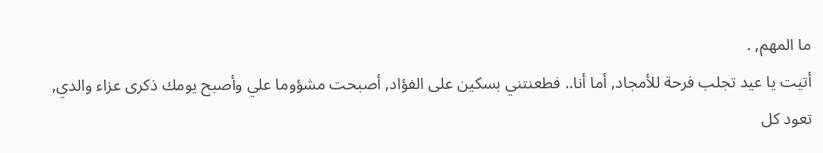ما المهم, .
أتيت يا عيد تجلب فرحة للأمجاد, أما أنا.. فطعنتني بسكين على الفؤاد, أصبحت مشؤوما علي وأصبح يومك ذكرى عزاء والدي, تعود كل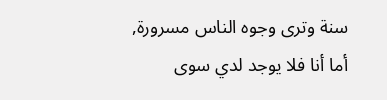سنة وترى وجوه الناس مسرورة, أما أنا فلا يوجد لدي سوى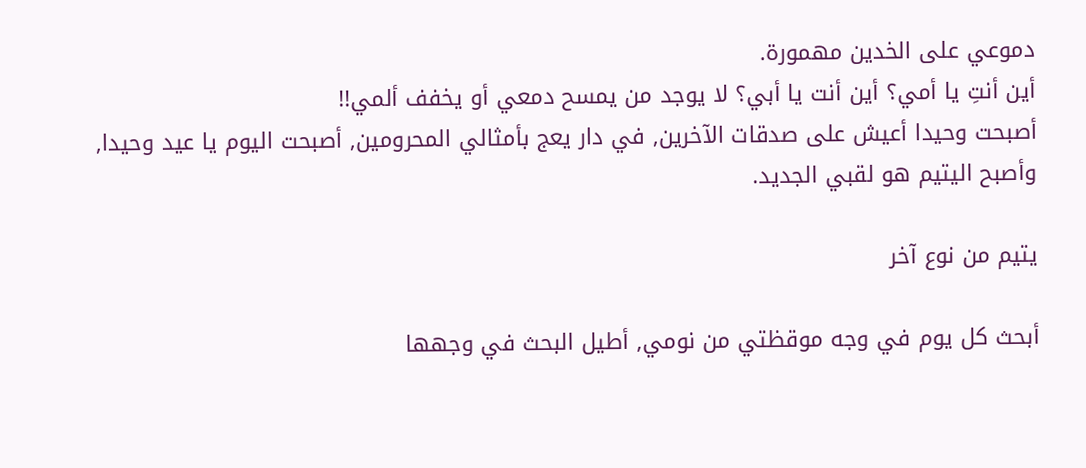دموعي على الخدين مهمورة.
أين أنتِ يا أمي؟ أين أنت يا أبي؟ لا يوجد من يمسح دمعي أو يخفف ألمي!!
أصبحت وحيدا أعيش على صدقات الآخرين, في دار يعج بأمثالي المحرومين, أصبحت اليوم يا عيد وحيدا, وأصبح اليتيم هو لقبي الجديد.

يتيم من نوع آخر

أبحث كل يوم في وجه موقظتي من نومي, أطيل البحث في وجهها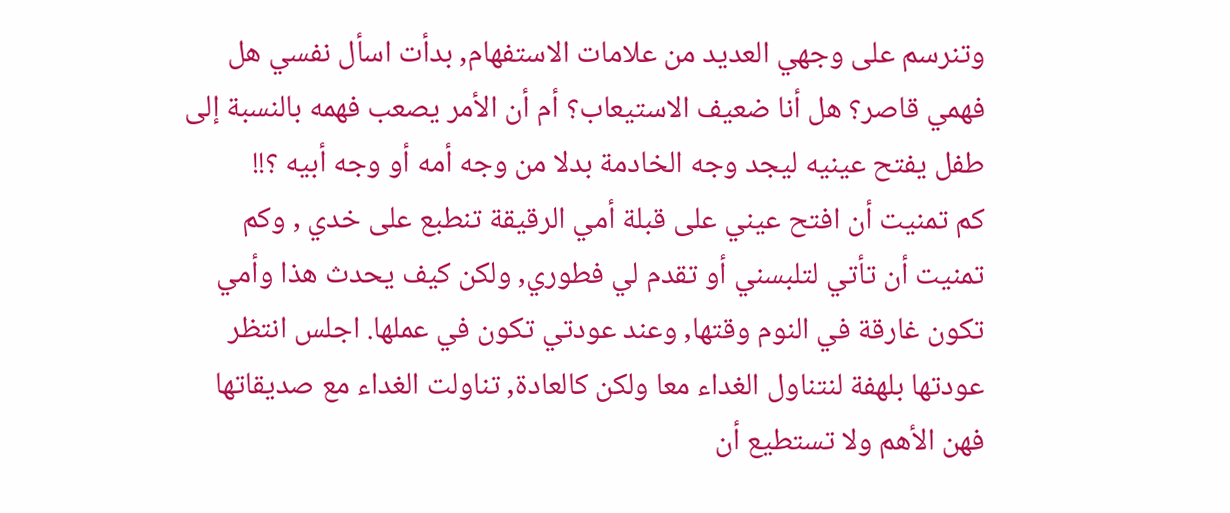وتنرسم على وجهي العديد من علامات الاستفهام, بدأت اسأل نفسي هل فهمي قاصر؟ هل أنا ضعيف الاستيعاب؟ أم أن الأمر يصعب فهمه بالنسبة إلى طفل يفتح عينيه ليجد وجه الخادمة بدلا من وجه أمه أو وجه أبيه ؟!!
كم تمنيت أن افتح عيني على قبلة أمي الرقيقة تنطبع على خدي , وكم تمنيت أن تأتي لتلبسني أو تقدم لي فطوري, ولكن كيف يحدث هذا وأمي تكون غارقة في النوم وقتها, وعند عودتي تكون في عملها. اجلس انتظر عودتها بلهفة لنتناول الغداء معا ولكن كالعادة, تناولت الغداء مع صديقاتها فهن الأهم ولا تستطيع أن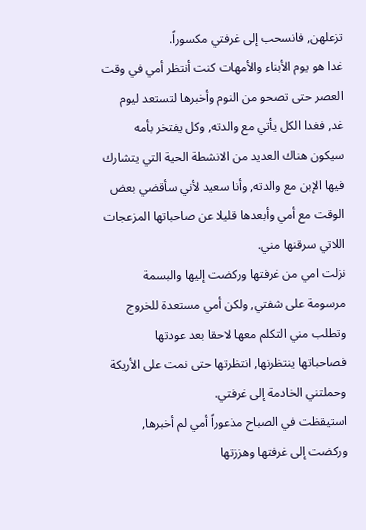تزعلهن, فانسحب إلى غرفتي مكسوراً.
غدا هو يوم الأبناء والأمهات كنت أنتظر أمي في وقت العصر حتى تصحو من النوم وأخبرها لتستعد ليوم غد, فغدا الكل يأتي مع والدته, وكل يفتخر بأمه سيكون هناك العديد من الانشطة الحية التي يتشارك فيها الإبن مع والدته, وأنا سعيد لأني سأقضي بعض الوقت مع أمي وأبعدها قليلا عن صاحباتها المزعجات اللاتي سرقنها مني.
نزلت امي من غرفتها وركضت إليها والبسمة مرسومة على شفتي, ولكن أمي مستعدة للخروج وتطلب مني التكلم معها لاحقا بعد عودتها فصاحباتها ينتظرنها, انتظرتها حتى نمت على الأريكة وحملتني الخادمة إلى غرفتي.
استيقظت في الصباح مذعوراً أمي لم أخبرها, وركضت إلى غرفتها وهززتها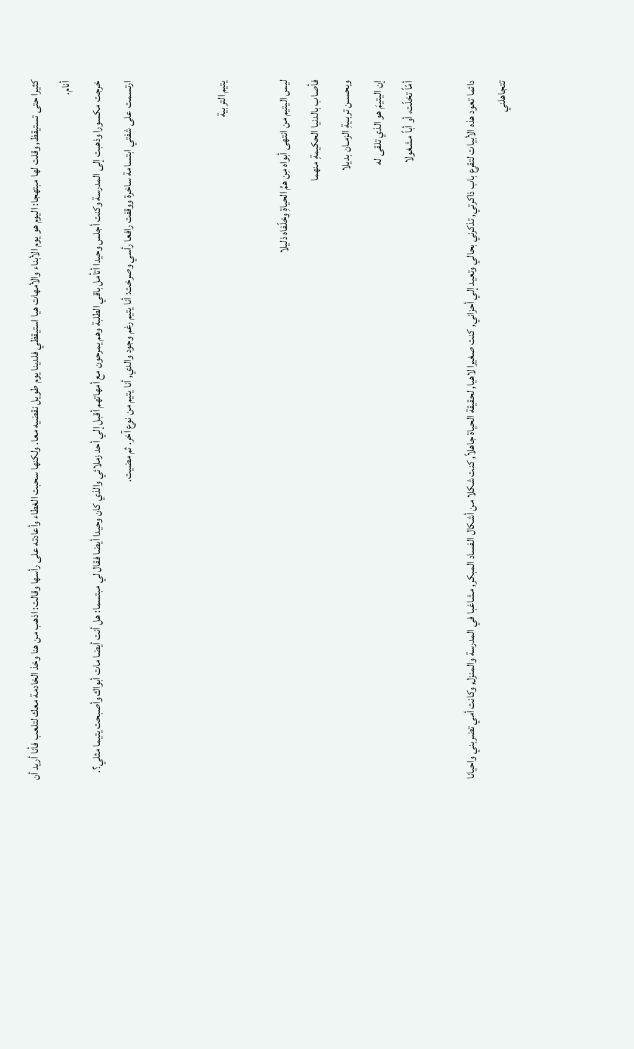كثيرا حتى تستيقظ, وقلت لها مبتهجا: اليوم هو يوم الأبناء والأمهات هيا استيقظي فلدينا يوم طويل نقضيه معا. ولكنها سحبت الغطاء وأعادته على رأسها وقالت: اذهب من هنا وخذ الخادمة معك لتلعب فأنا أريد أن أنام.
خرجت مكسورا وذهبت إلى المدرسة وكنت أجلس وحيدا أتأمل باقي الطلبة وهم يمرحون مع أمهاتهم أقبل إلي أحد زملائي والذي كان وحيدا أيضا فقال لي مبتسما: هل أنت أيضا مات أبواك وأصبحت يتيما مثلي؟.
ارتسمت على شفتي ابتسامة ساخرة ووقفت رافعا رأسي وصرخت: أنا يتيم رغم وجود والدي, أنا يتيم من نوع آخر. ثم مضيت.


يتيم التربية

ليس اليتيم من انتهى أبواه مِن همِّ الحياةِ وخلّفاه ذليلا
فأصاب بالدنيا الحكيمةِ منهما
وبحسـن تربـيةِ الزمـان بديلا
إن اليتيمَ هو الذي تلقى له
أمّاً تخلّت، أو أباً مشغولا

دائما تعود هذه الأبيات لتقرع باب ذاكرتي, تذكرني بحالي وتعيد إلي أحزاني, كنت صغيرا لاهيا, لحقيقة الحياة جاهلاً, كنت شكلا من أشكال الفساد المبكر, مشاغبا في المدرسة والمنزل, وكانت أمي تضربني واحيانا تتجاهلني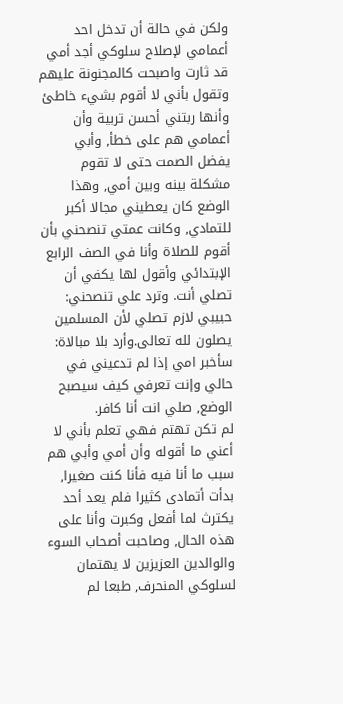ولكن في حالة أن تدخل احد أعمامي لإصلاح سلوكي أجد أمي قد ثارت واصبحت كالمجنونة عليهم وتقول بأني لا أقوم بشيء خاطئ وأنها ربتني أحسن تربية وأن أعمامي هم على خطأ, وأبي يفضل الصمت حتى لا تقوم مشكلة بينه وبين أمي, وهذا الوضع كان يعطيني مجالا أكبر للتمادي, وكانت عمتي تنصحني بأن أقوم للصلاة وأنا في الصف الرابع الإبتدائي وأقول لها يكفي أن تصلي أنت. وترد علي تنصحني: حبيبي لازم تصلي لأن المسلمين يصلون لله تعالى.وأرد بلا مبالاة: سأخبر امي إذا لم تدعيني في حالي وإنت تعرفي كيف سيصبح الوضع, صلي انت أنا كافر.
لم تكن تهتم فهي تعلم بأني لا أعني ما أقوله وأن أمي وأبي هم سبب ما أنا فيه فأنا كنت صغيرا, بدأت أتمادى كثيرا فلم يعد أحد يكترث لما أفعل وكبرت وأنا على هذه الحال, وصاحبت أصحاب السوء والوالدين العزيزين لا يهتمان لسلوكي المنحرف, طبعا لم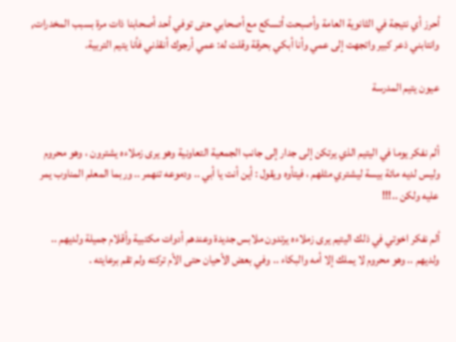أحرز أي نتيجة في الثانوية العامة وأصبحت أتسكع مع أصحابي حتى توفي أحد أصحابنا ذات مرة بسبب المخدرات, وانتابني ذعر كبير واتجهت إلى عمي وأنا أبكي بحرقة وقلت له: عمي أرجوك أنقذني فأنا يتيم التربية.

عيون يتيم المدرسة


ألم نفكر يوما في اليتيم الذي يرتكن إلى جدار إلى جانب الجمعية التعاونية وهو يرى زملاءه يشترون ، وهو محروم وليس لديه مائة بيسة ليشتري مثلهم ، فيتأوه ويقول : أين أنت يا أبي .. ودموعه تنهمر .. وربما المعلم المناوب يمر عليه ولكن ..!!!

ألم نفكر اخوتي في ذلك اليتيم يرى زملاءه يرتدون ملابس جديدة وعندهم أدوات مكتبية وأقلام جميلة ولديهم .. ولديهم .. وهو محروم لا يملك إلا أمه والبكاء .. وفي بعض الأحيان حتى الأم تركته ولم تقم برعايته .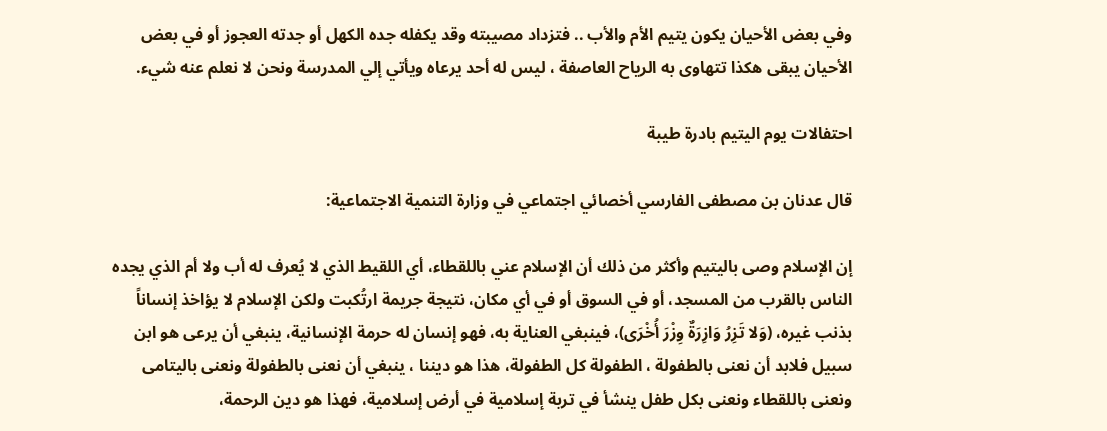وفي بعض الأحيان يكون يتيم الأم والأب .. فتزداد مصيبته وقد يكفله جده الكهل أو جدته العجوز أو في بعض الأحيان يبقى هكذا تتهاوى به الرياح العاصفة ، ليس له أحد يرعاه ويأتي إلي المدرسة ونحن لا نعلم عنه شيء.

احتفالات يوم اليتيم بادرة طيبة

قال عدنان بن مصطفى الفارسي أخصائي اجتماعي في وزارة التنمية الاجتماعية:

إن الإسلام وصى باليتيم وأكثر من ذلك أن الإسلام عني باللقطاء، أي اللقيط الذي لا يُعرف له أب ولا أم الذي يجده الناس بالقرب من المسجد، أو في السوق أو في أي مكان، نتيجة جريمة ارتُكبت ولكن الإسلام لا يؤاخذ إنساناً بذنب غيره، (وَلا تَزِرُ وَازِرَةٌ وِزْرَ أُخْرَى)، فينبغي العناية به، فهو إنسان له حرمة الإنسانية، ينبغي أن يرعى هو ابن سبيل فلابد أن نعنى بالطفولة ، الطفولة كل الطفولة، هذا هو ديننا ، ينبغي أن نعنى بالطفولة ونعنى باليتامى ونعنى باللقطاء ونعنى بكل طفل ينشأ في تربة إسلامية في أرض إسلامية، فهذا هو دين الرحمة،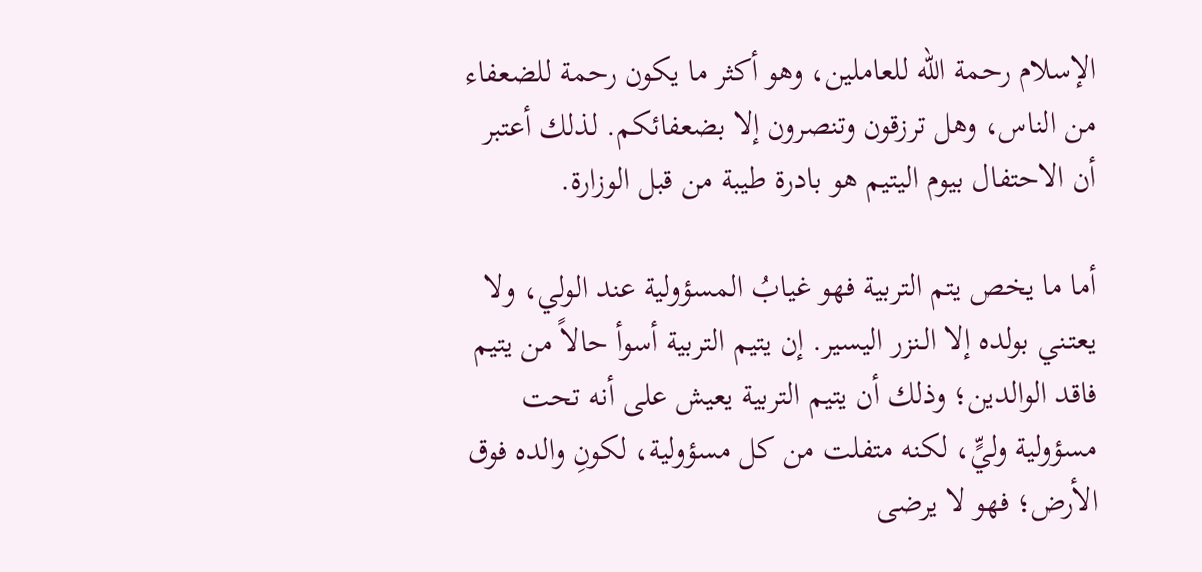الإسلام رحمة الله للعاملين، وهو أكثر ما يكون رحمة للضعفاء من الناس، وهل ترزقون وتنصرون إلا بضعفائكم. لذلك أعتبر أن الاحتفال بيوم اليتيم هو بادرة طيبة من قبل الوزارة.

أما ما يخص يتم التربية فهو غيابُ المسؤولية عند الولي، ولا يعتـني بولده إلا الـنزر اليسير. إن يتيم التربية أسوأ حالاً من يتيم فاقد الوالدين؛ وذلك أن يتيم التربية يعيش على أنه تحت مسؤولية وليٍّ، لكنه متفلت من كل مسؤولية، لكونِ والده فوق الأرض؛ فهو لا يرضى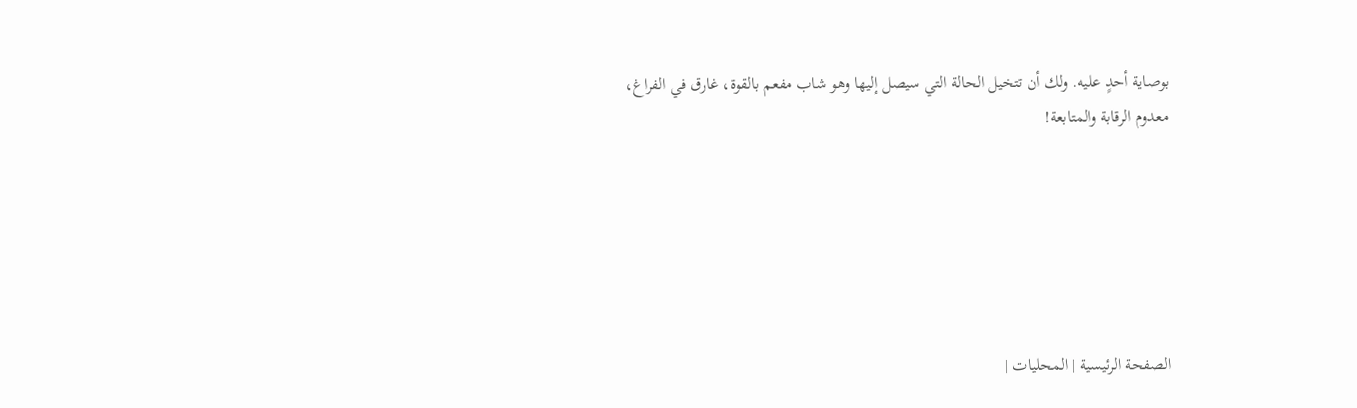بوصاية أحدٍ عليه. ولك أن تتخيل الحالة التي سيصل إليها وهو شاب مفعم بالقوة، غارق في الفراغ، معدوم الرقابة والمتابعة!






الصفحة الرئيسية | المحليات |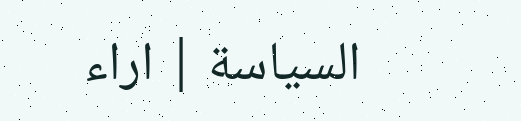السياسة | اراء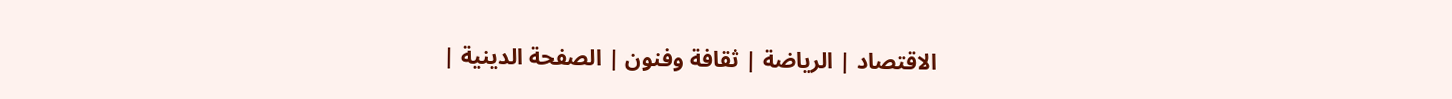الاقتصاد | الرياضة | ثقافة وفنون | الصفحة الدينية |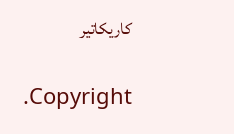كاريكاتير

.Copyright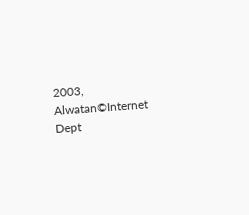2003, Alwatan©Internet Dept